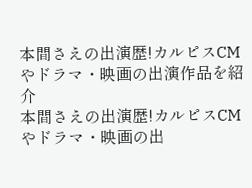本間さえの出演歴!カルピスCMやドラマ・映画の出演作品を紹介
本間さえの出演歴!カルピスCMやドラマ・映画の出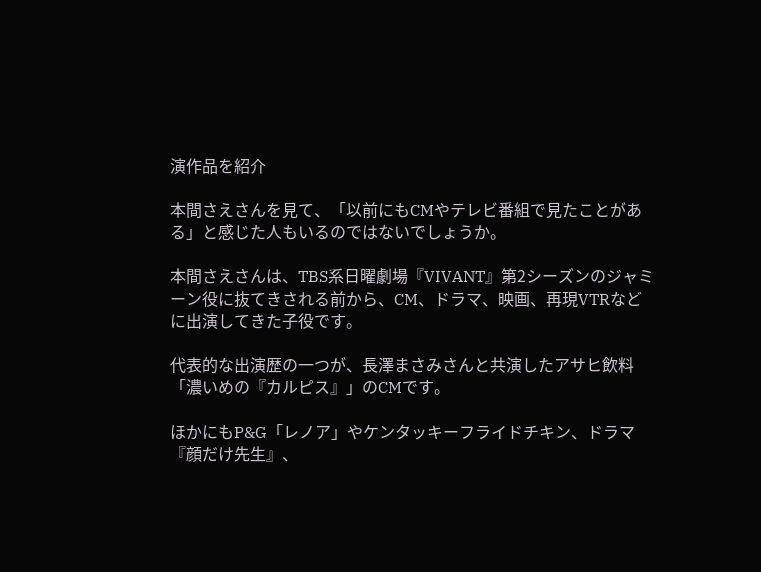演作品を紹介

本間さえさんを見て、「以前にもCMやテレビ番組で見たことがある」と感じた人もいるのではないでしょうか。

本間さえさんは、TBS系日曜劇場『VIVANT』第2シーズンのジャミーン役に抜てきされる前から、CM、ドラマ、映画、再現VTRなどに出演してきた子役です。

代表的な出演歴の一つが、長澤まさみさんと共演したアサヒ飲料「濃いめの『カルピス』」のCMです。

ほかにもP&G「レノア」やケンタッキーフライドチキン、ドラマ『顔だけ先生』、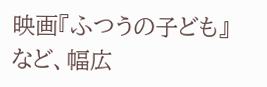映画『ふつうの子ども』など、幅広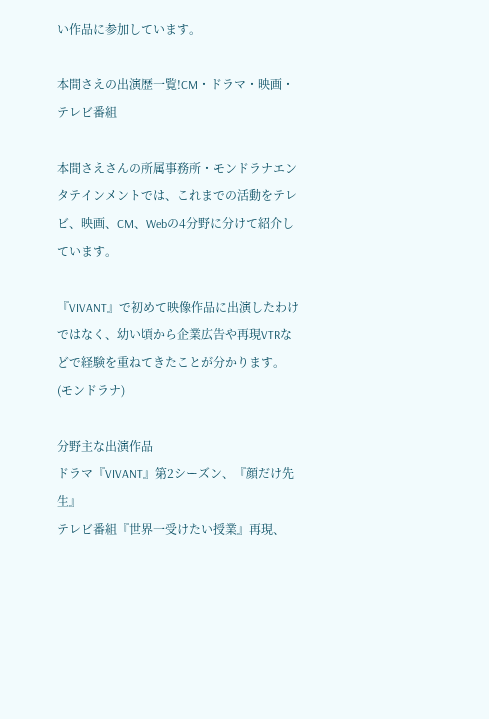い作品に参加しています。

本間さえの出演歴一覧!CM・ドラマ・映画・テレビ番組

本間さえさんの所属事務所・モンドラナエンタテインメントでは、これまでの活動をテレビ、映画、CM、Webの4分野に分けて紹介しています。

『VIVANT』で初めて映像作品に出演したわけではなく、幼い頃から企業広告や再現VTRなどで経験を重ねてきたことが分かります。(モンドラナ)

分野主な出演作品
ドラマ『VIVANT』第2シーズン、『顔だけ先生』
テレビ番組『世界一受けたい授業』再現、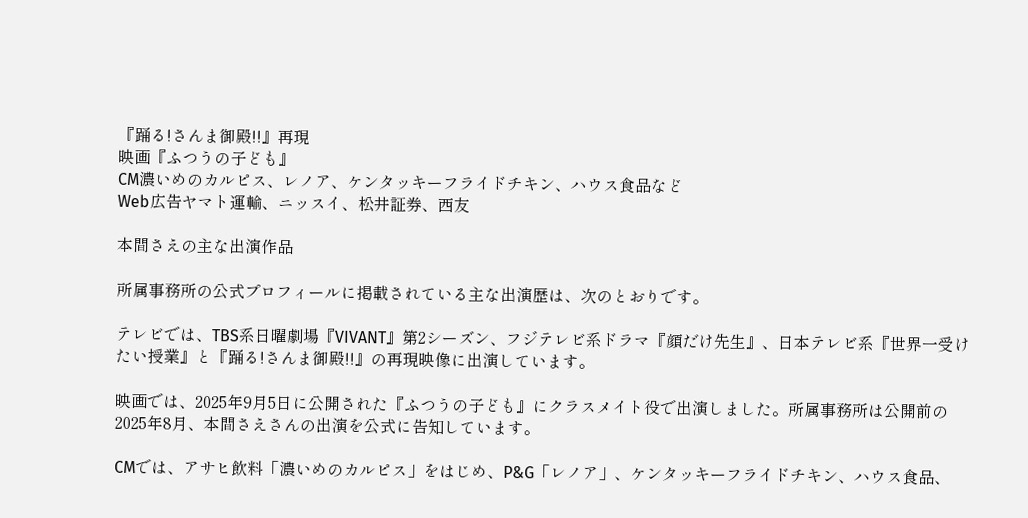『踊る!さんま御殿!!』再現
映画『ふつうの子ども』
CM濃いめのカルピス、レノア、ケンタッキーフライドチキン、ハウス食品など
Web広告ヤマト運輸、ニッスイ、松井証券、西友

本間さえの主な出演作品

所属事務所の公式プロフィールに掲載されている主な出演歴は、次のとおりです。

テレビでは、TBS系日曜劇場『VIVANT』第2シーズン、フジテレビ系ドラマ『顔だけ先生』、日本テレビ系『世界一受けたい授業』と『踊る!さんま御殿!!』の再現映像に出演しています。

映画では、2025年9月5日に公開された『ふつうの子ども』にクラスメイト役で出演しました。所属事務所は公開前の2025年8月、本間さえさんの出演を公式に告知しています。

CMでは、アサヒ飲料「濃いめのカルピス」をはじめ、P&G「レノア」、ケンタッキーフライドチキン、ハウス食品、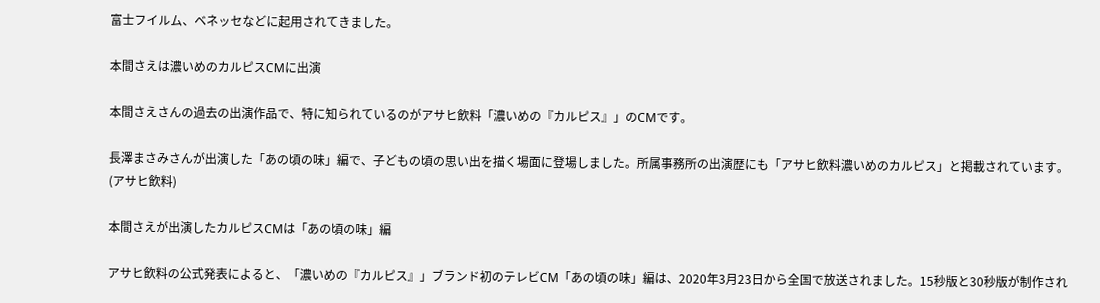富士フイルム、ベネッセなどに起用されてきました。

本間さえは濃いめのカルピスCMに出演

本間さえさんの過去の出演作品で、特に知られているのがアサヒ飲料「濃いめの『カルピス』」のCMです。

長澤まさみさんが出演した「あの頃の味」編で、子どもの頃の思い出を描く場面に登場しました。所属事務所の出演歴にも「アサヒ飲料濃いめのカルピス」と掲載されています。(アサヒ飲料)

本間さえが出演したカルピスCMは「あの頃の味」編

アサヒ飲料の公式発表によると、「濃いめの『カルピス』」ブランド初のテレビCM「あの頃の味」編は、2020年3月23日から全国で放送されました。15秒版と30秒版が制作され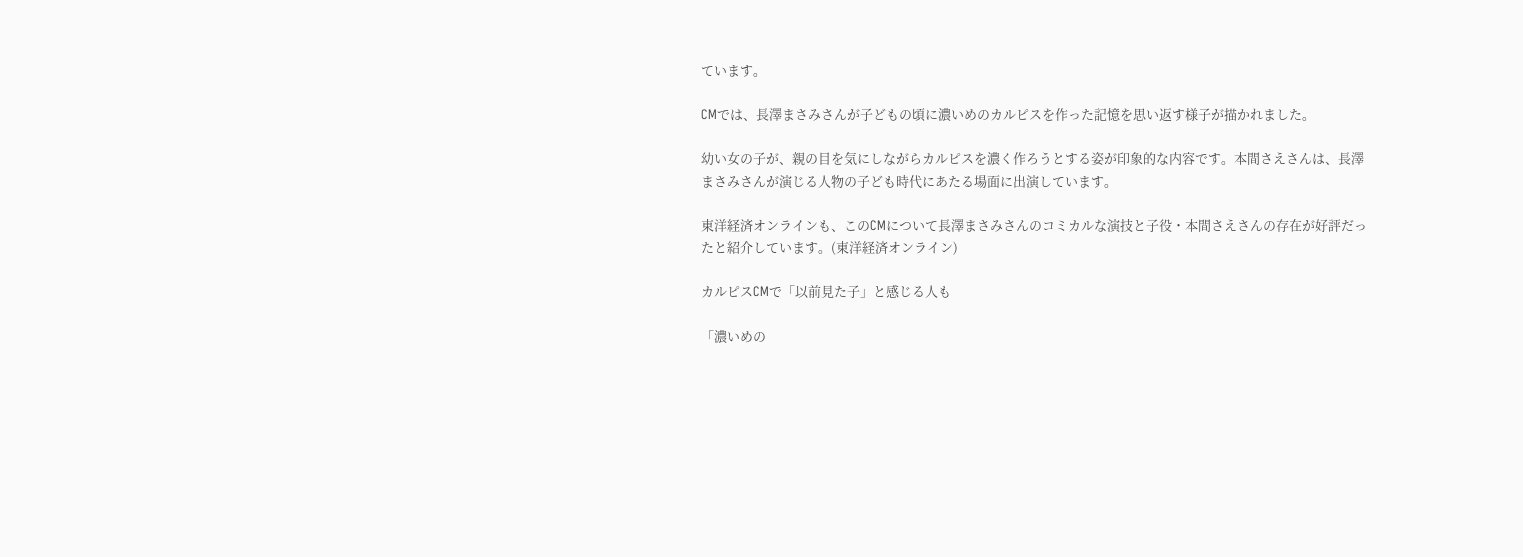ています。

CMでは、長澤まさみさんが子どもの頃に濃いめのカルピスを作った記憶を思い返す様子が描かれました。

幼い女の子が、親の目を気にしながらカルピスを濃く作ろうとする姿が印象的な内容です。本間さえさんは、長澤まさみさんが演じる人物の子ども時代にあたる場面に出演しています。

東洋経済オンラインも、このCMについて長澤まさみさんのコミカルな演技と子役・本間さえさんの存在が好評だったと紹介しています。(東洋経済オンライン)

カルピスCMで「以前見た子」と感じる人も

「濃いめの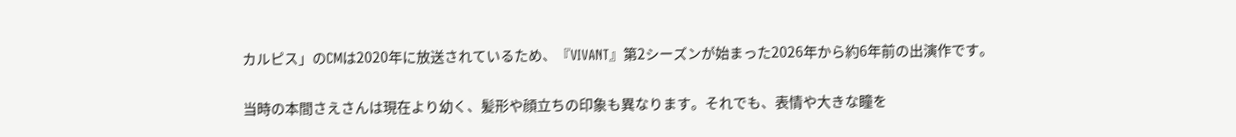カルピス」のCMは2020年に放送されているため、『VIVANT』第2シーズンが始まった2026年から約6年前の出演作です。

当時の本間さえさんは現在より幼く、髪形や顔立ちの印象も異なります。それでも、表情や大きな瞳を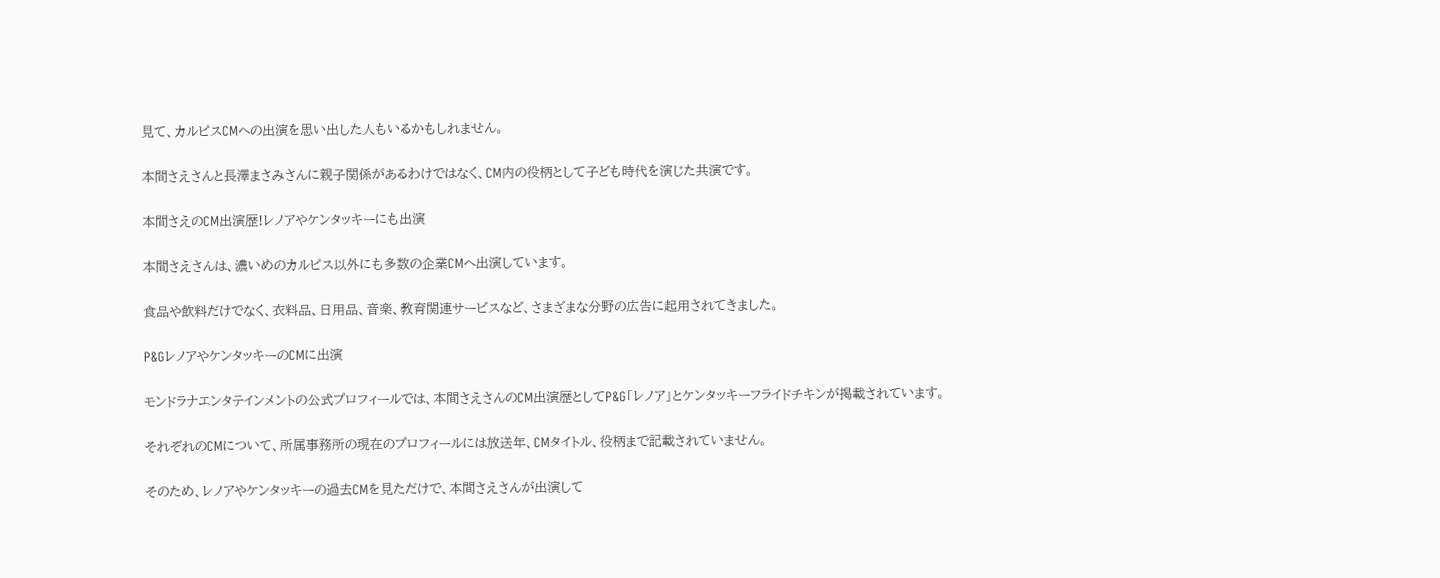見て、カルピスCMへの出演を思い出した人もいるかもしれません。

本間さえさんと長澤まさみさんに親子関係があるわけではなく、CM内の役柄として子ども時代を演じた共演です。

本間さえのCM出演歴!レノアやケンタッキーにも出演

本間さえさんは、濃いめのカルピス以外にも多数の企業CMへ出演しています。

食品や飲料だけでなく、衣料品、日用品、音楽、教育関連サービスなど、さまざまな分野の広告に起用されてきました。

P&GレノアやケンタッキーのCMに出演

モンドラナエンタテインメントの公式プロフィールでは、本間さえさんのCM出演歴としてP&G「レノア」とケンタッキーフライドチキンが掲載されています。

それぞれのCMについて、所属事務所の現在のプロフィールには放送年、CMタイトル、役柄まで記載されていません。

そのため、レノアやケンタッキーの過去CMを見ただけで、本間さえさんが出演して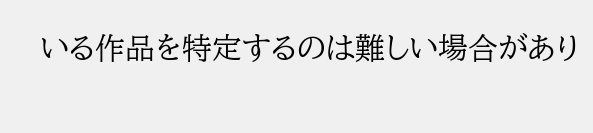いる作品を特定するのは難しい場合があり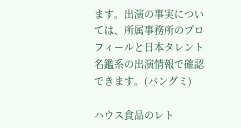ます。出演の事実については、所属事務所のプロフィールと日本タレント名鑑系の出演情報で確認できます。(バングミ)

ハウス食品のレト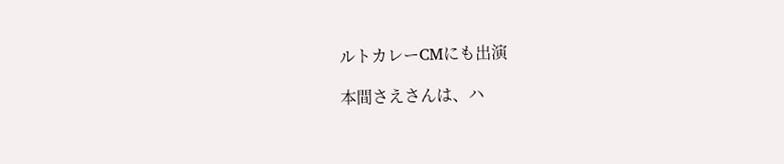ルトカレーCMにも出演

本間さえさんは、ハ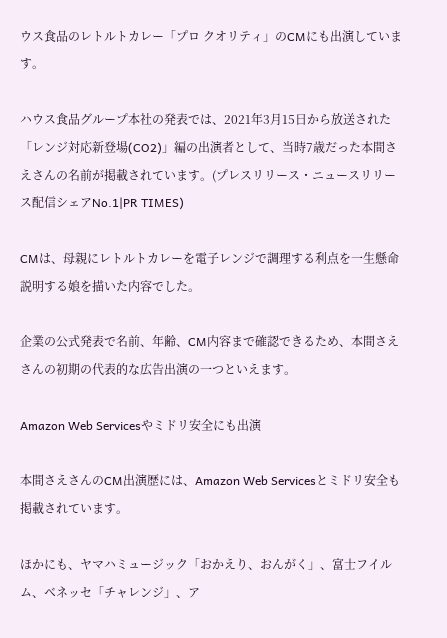ウス食品のレトルトカレー「プロ クオリティ」のCMにも出演しています。

ハウス食品グループ本社の発表では、2021年3月15日から放送された「レンジ対応新登場(CO2)」編の出演者として、当時7歳だった本間さえさんの名前が掲載されています。(プレスリリース・ニュースリリース配信シェアNo.1|PR TIMES)

CMは、母親にレトルトカレーを電子レンジで調理する利点を一生懸命説明する娘を描いた内容でした。

企業の公式発表で名前、年齢、CM内容まで確認できるため、本間さえさんの初期の代表的な広告出演の一つといえます。

Amazon Web Servicesやミドリ安全にも出演

本間さえさんのCM出演歴には、Amazon Web Servicesとミドリ安全も掲載されています。

ほかにも、ヤマハミュージック「おかえり、おんがく」、富士フイルム、ベネッセ「チャレンジ」、ア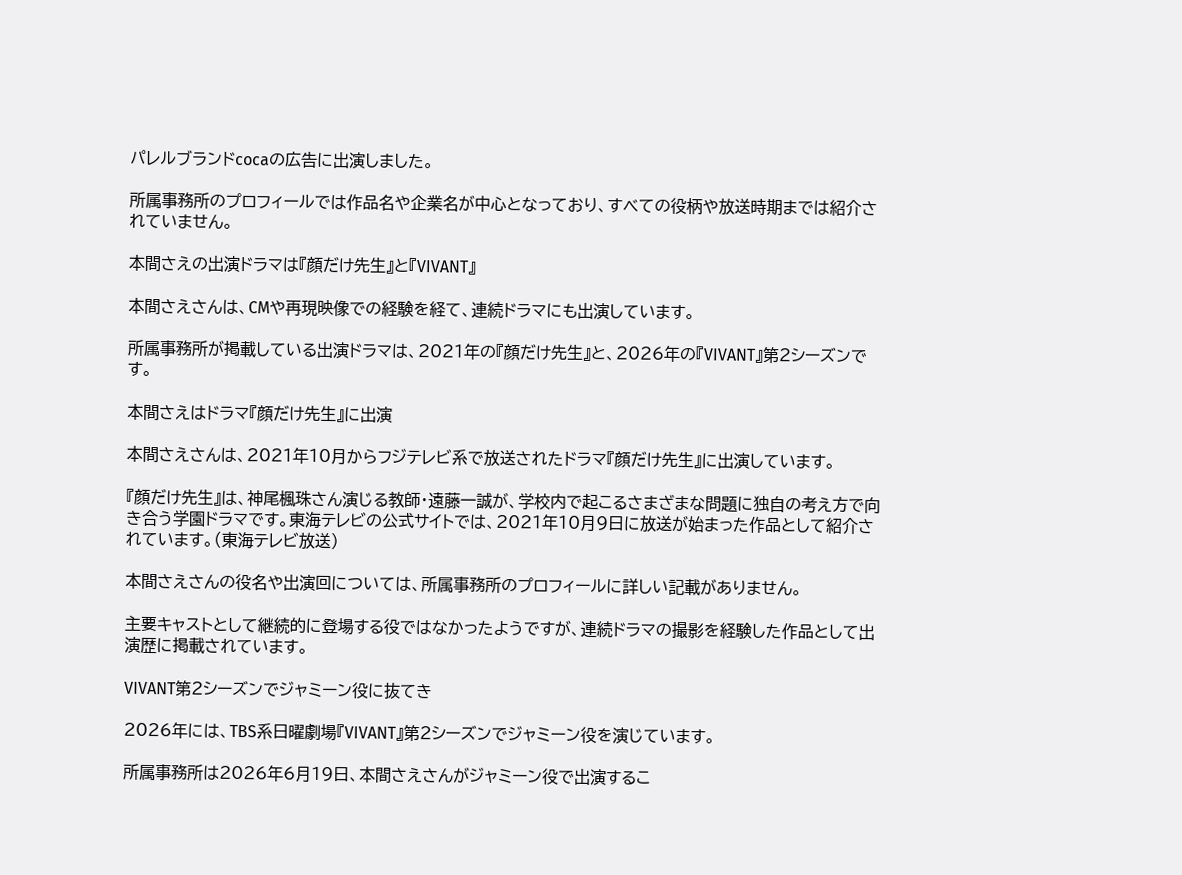パレルブランドcocaの広告に出演しました。

所属事務所のプロフィールでは作品名や企業名が中心となっており、すべての役柄や放送時期までは紹介されていません。

本間さえの出演ドラマは『顔だけ先生』と『VIVANT』

本間さえさんは、CMや再現映像での経験を経て、連続ドラマにも出演しています。

所属事務所が掲載している出演ドラマは、2021年の『顔だけ先生』と、2026年の『VIVANT』第2シーズンです。

本間さえはドラマ『顔だけ先生』に出演

本間さえさんは、2021年10月からフジテレビ系で放送されたドラマ『顔だけ先生』に出演しています。

『顔だけ先生』は、神尾楓珠さん演じる教師・遠藤一誠が、学校内で起こるさまざまな問題に独自の考え方で向き合う学園ドラマです。東海テレビの公式サイトでは、2021年10月9日に放送が始まった作品として紹介されています。(東海テレビ放送)

本間さえさんの役名や出演回については、所属事務所のプロフィールに詳しい記載がありません。

主要キャストとして継続的に登場する役ではなかったようですが、連続ドラマの撮影を経験した作品として出演歴に掲載されています。

VIVANT第2シーズンでジャミーン役に抜てき

2026年には、TBS系日曜劇場『VIVANT』第2シーズンでジャミーン役を演じています。

所属事務所は2026年6月19日、本間さえさんがジャミーン役で出演するこ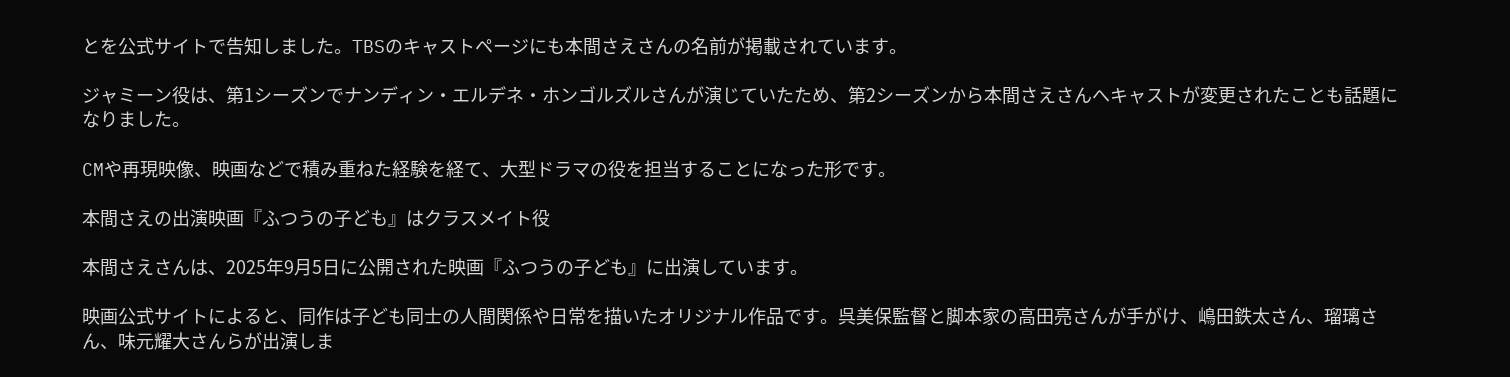とを公式サイトで告知しました。TBSのキャストページにも本間さえさんの名前が掲載されています。

ジャミーン役は、第1シーズンでナンディン・エルデネ・ホンゴルズルさんが演じていたため、第2シーズンから本間さえさんへキャストが変更されたことも話題になりました。

CMや再現映像、映画などで積み重ねた経験を経て、大型ドラマの役を担当することになった形です。

本間さえの出演映画『ふつうの子ども』はクラスメイト役

本間さえさんは、2025年9月5日に公開された映画『ふつうの子ども』に出演しています。

映画公式サイトによると、同作は子ども同士の人間関係や日常を描いたオリジナル作品です。呉美保監督と脚本家の高田亮さんが手がけ、嶋田鉄太さん、瑠璃さん、味元耀大さんらが出演しま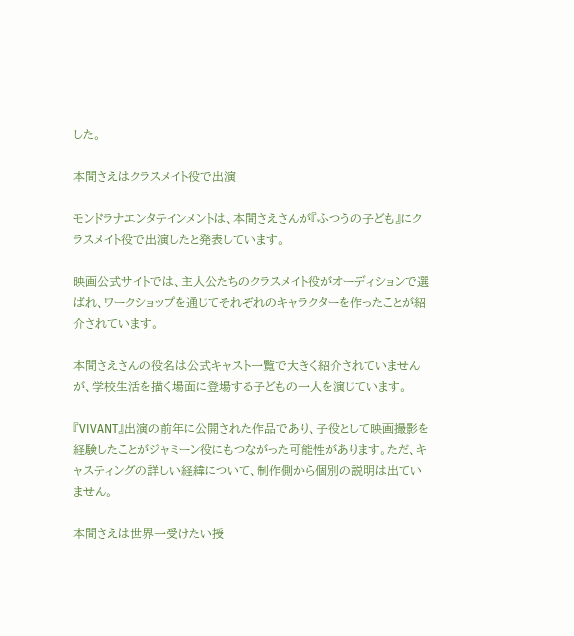した。

本間さえはクラスメイト役で出演

モンドラナエンタテインメントは、本間さえさんが『ふつうの子ども』にクラスメイト役で出演したと発表しています。

映画公式サイトでは、主人公たちのクラスメイト役がオーディションで選ばれ、ワークショップを通じてそれぞれのキャラクターを作ったことが紹介されています。

本間さえさんの役名は公式キャスト一覧で大きく紹介されていませんが、学校生活を描く場面に登場する子どもの一人を演じています。

『VIVANT』出演の前年に公開された作品であり、子役として映画撮影を経験したことがジャミーン役にもつながった可能性があります。ただ、キャスティングの詳しい経緯について、制作側から個別の説明は出ていません。

本間さえは世界一受けたい授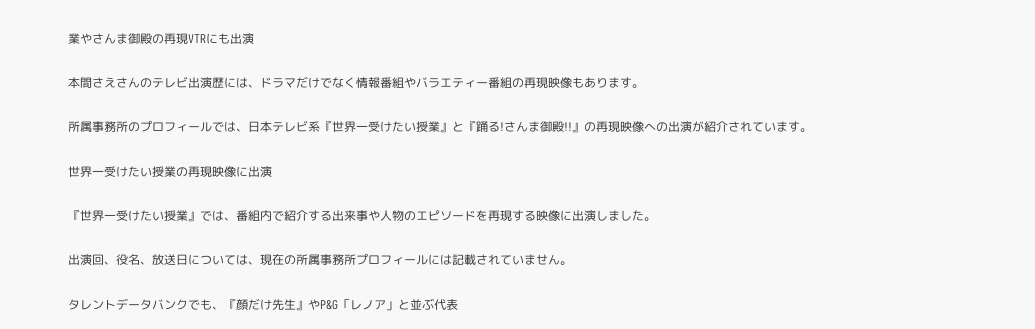業やさんま御殿の再現VTRにも出演

本間さえさんのテレビ出演歴には、ドラマだけでなく情報番組やバラエティー番組の再現映像もあります。

所属事務所のプロフィールでは、日本テレビ系『世界一受けたい授業』と『踊る!さんま御殿!!』の再現映像への出演が紹介されています。

世界一受けたい授業の再現映像に出演

『世界一受けたい授業』では、番組内で紹介する出来事や人物のエピソードを再現する映像に出演しました。

出演回、役名、放送日については、現在の所属事務所プロフィールには記載されていません。

タレントデータバンクでも、『顔だけ先生』やP&G「レノア」と並ぶ代表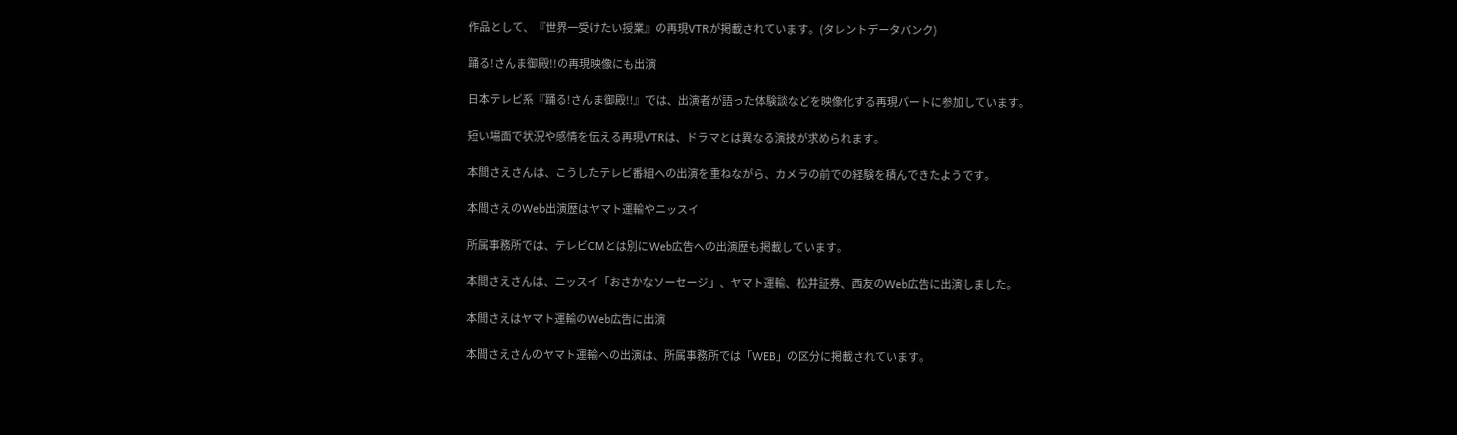作品として、『世界一受けたい授業』の再現VTRが掲載されています。(タレントデータバンク)

踊る!さんま御殿!!の再現映像にも出演

日本テレビ系『踊る!さんま御殿!!』では、出演者が語った体験談などを映像化する再現パートに参加しています。

短い場面で状況や感情を伝える再現VTRは、ドラマとは異なる演技が求められます。

本間さえさんは、こうしたテレビ番組への出演を重ねながら、カメラの前での経験を積んできたようです。

本間さえのWeb出演歴はヤマト運輸やニッスイ

所属事務所では、テレビCMとは別にWeb広告への出演歴も掲載しています。

本間さえさんは、ニッスイ「おさかなソーセージ」、ヤマト運輸、松井証券、西友のWeb広告に出演しました。

本間さえはヤマト運輸のWeb広告に出演

本間さえさんのヤマト運輸への出演は、所属事務所では「WEB」の区分に掲載されています。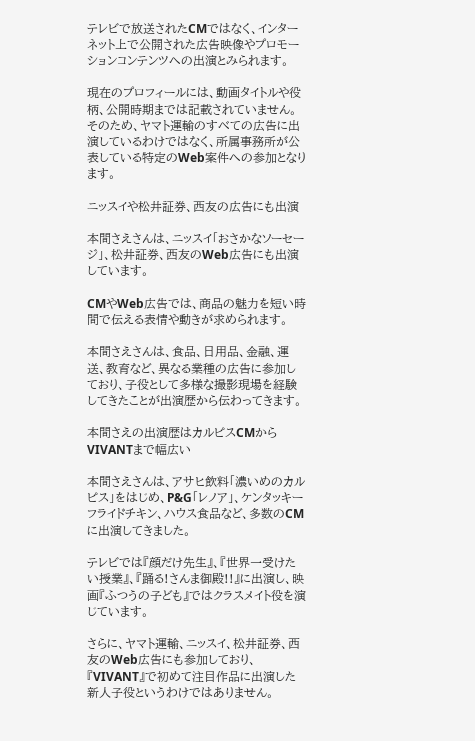テレビで放送されたCMではなく、インターネット上で公開された広告映像やプロモーションコンテンツへの出演とみられます。

現在のプロフィールには、動画タイトルや役柄、公開時期までは記載されていません。そのため、ヤマト運輸のすべての広告に出演しているわけではなく、所属事務所が公表している特定のWeb案件への参加となります。

ニッスイや松井証券、西友の広告にも出演

本間さえさんは、ニッスイ「おさかなソーセージ」、松井証券、西友のWeb広告にも出演しています。

CMやWeb広告では、商品の魅力を短い時間で伝える表情や動きが求められます。

本間さえさんは、食品、日用品、金融、運送、教育など、異なる業種の広告に参加しており、子役として多様な撮影現場を経験してきたことが出演歴から伝わってきます。

本間さえの出演歴はカルピスCMからVIVANTまで幅広い

本間さえさんは、アサヒ飲料「濃いめのカルピス」をはじめ、P&G「レノア」、ケンタッキーフライドチキン、ハウス食品など、多数のCMに出演してきました。

テレビでは『顔だけ先生』、『世界一受けたい授業』、『踊る!さんま御殿!!』に出演し、映画『ふつうの子ども』ではクラスメイト役を演じています。

さらに、ヤマト運輸、ニッスイ、松井証券、西友のWeb広告にも参加しており、『VIVANT』で初めて注目作品に出演した新人子役というわけではありません。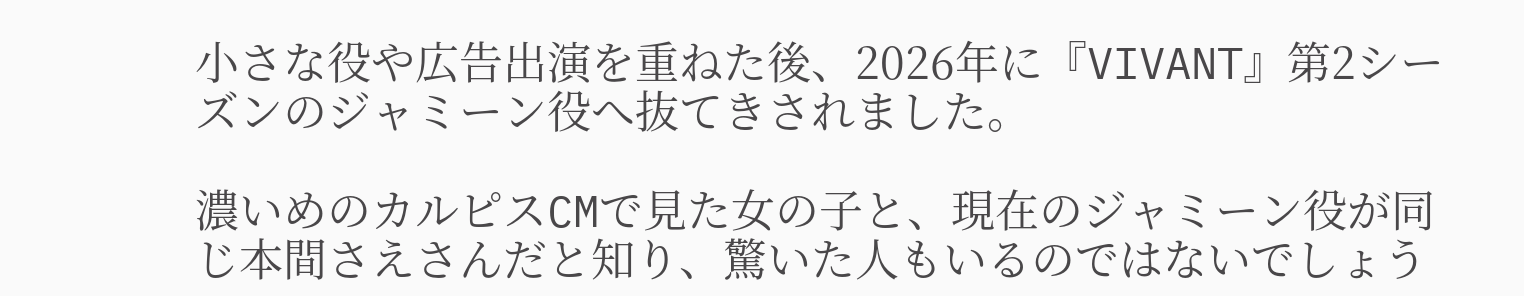小さな役や広告出演を重ねた後、2026年に『VIVANT』第2シーズンのジャミーン役へ抜てきされました。

濃いめのカルピスCMで見た女の子と、現在のジャミーン役が同じ本間さえさんだと知り、驚いた人もいるのではないでしょう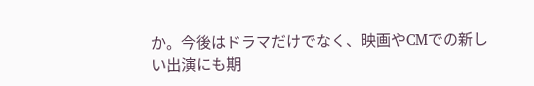か。今後はドラマだけでなく、映画やCMでの新しい出演にも期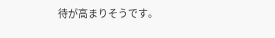待が高まりそうです。